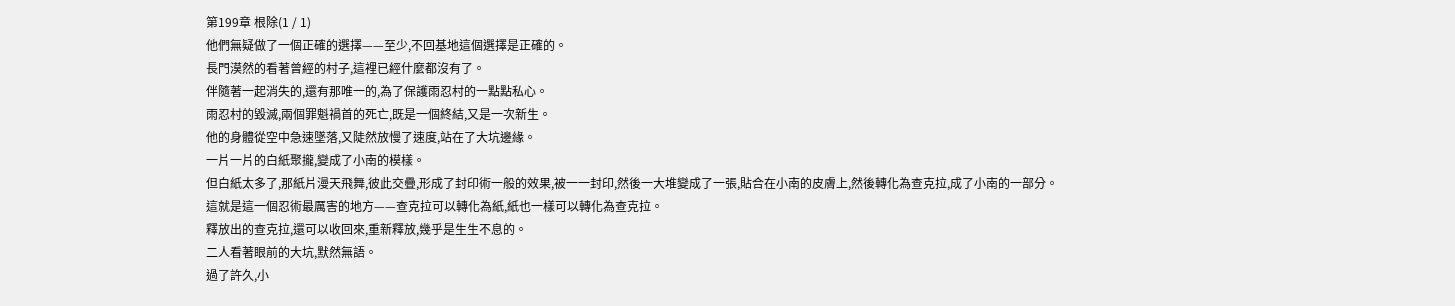第199章 根除(1 / 1)
他們無疑做了一個正確的選擇——至少,不回基地這個選擇是正確的。
長門漠然的看著曾經的村子,這裡已經什麼都沒有了。
伴隨著一起消失的,還有那唯一的,為了保護雨忍村的一點點私心。
雨忍村的毀滅,兩個罪魁禍首的死亡,既是一個終結,又是一次新生。
他的身體從空中急速墜落,又陡然放慢了速度,站在了大坑邊緣。
一片一片的白紙聚攏,變成了小南的模樣。
但白紙太多了,那紙片漫天飛舞,彼此交疊,形成了封印術一般的效果,被一一封印,然後一大堆變成了一張,貼合在小南的皮膚上,然後轉化為查克拉,成了小南的一部分。
這就是這一個忍術最厲害的地方——查克拉可以轉化為紙,紙也一樣可以轉化為查克拉。
釋放出的查克拉,還可以收回來,重新釋放,幾乎是生生不息的。
二人看著眼前的大坑,默然無語。
過了許久,小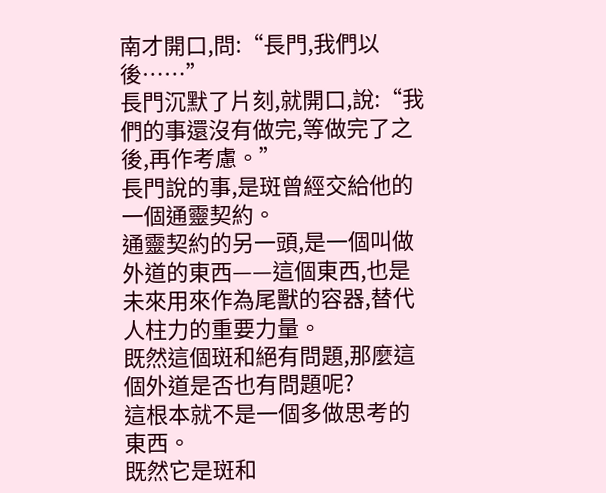南才開口,問:“長門,我們以後……”
長門沉默了片刻,就開口,說:“我們的事還沒有做完,等做完了之後,再作考慮。”
長門說的事,是斑曾經交給他的一個通靈契約。
通靈契約的另一頭,是一個叫做外道的東西——這個東西,也是未來用來作為尾獸的容器,替代人柱力的重要力量。
既然這個斑和絕有問題,那麼這個外道是否也有問題呢?
這根本就不是一個多做思考的東西。
既然它是斑和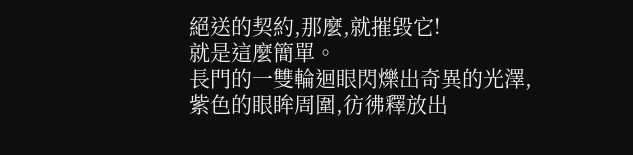絕送的契約,那麼,就摧毀它!
就是這麼簡單。
長門的一雙輪迴眼閃爍出奇異的光澤,紫色的眼眸周圍,彷彿釋放出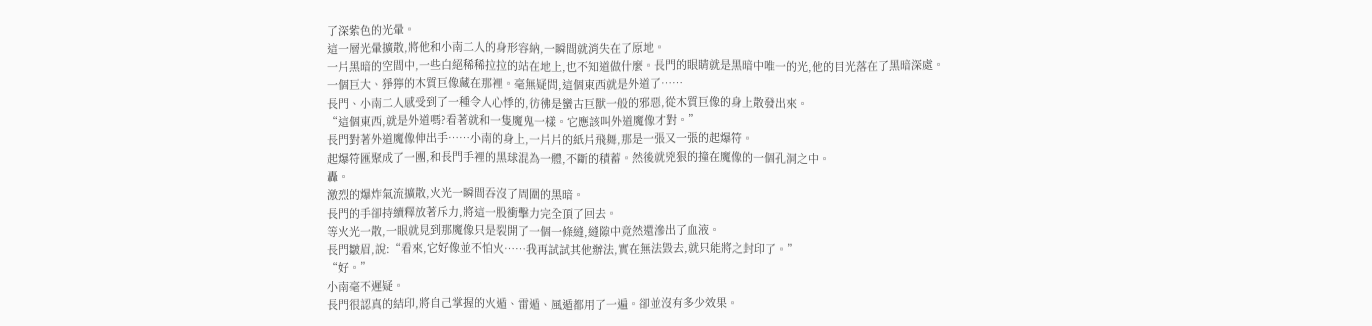了深紫色的光暈。
這一層光暈擴散,將他和小南二人的身形容納,一瞬間就消失在了原地。
一片黑暗的空間中,一些白絕稀稀拉拉的站在地上,也不知道做什麼。長門的眼睛就是黑暗中唯一的光,他的目光落在了黑暗深處。
一個巨大、猙獰的木質巨像藏在那裡。毫無疑問,這個東西就是外道了……
長門、小南二人感受到了一種令人心悸的,彷彿是蠻古巨獸一般的邪惡,從木質巨像的身上散發出來。
“這個東西,就是外道嗎?看著就和一隻魔鬼一樣。它應該叫外道魔像才對。”
長門對著外道魔像伸出手……小南的身上,一片片的紙片飛舞,那是一張又一張的起爆符。
起爆符匯聚成了一團,和長門手裡的黑球混為一體,不斷的積蓄。然後就兇狠的撞在魔像的一個孔洞之中。
轟。
激烈的爆炸氣流擴散,火光一瞬間吞沒了周圍的黑暗。
長門的手卻持續釋放著斥力,將這一股衝擊力完全頂了回去。
等火光一散,一眼就見到那魔像只是裂開了一個一條縫,縫隙中竟然還滲出了血液。
長門皺眉,說:“看來,它好像並不怕火……我再試試其他辦法,實在無法毀去,就只能將之封印了。”
“好。”
小南毫不遲疑。
長門很認真的結印,將自己掌握的火遁、雷遁、風遁都用了一遍。卻並沒有多少效果。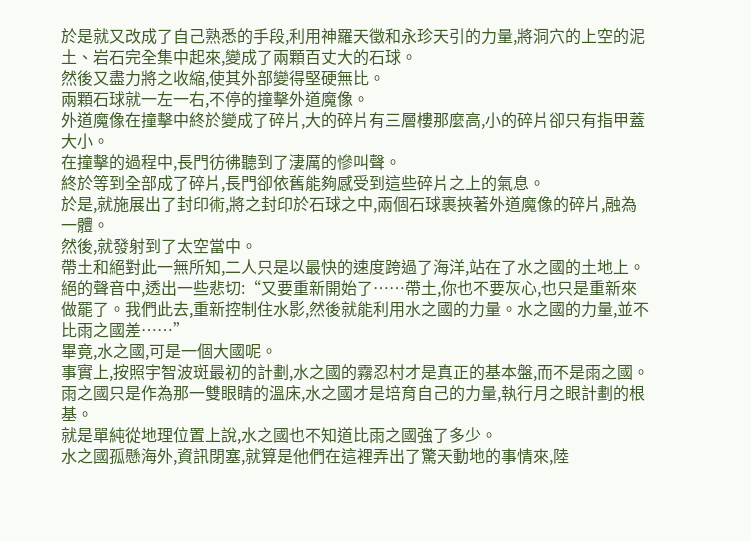於是就又改成了自己熟悉的手段,利用神羅天徵和永珍天引的力量,將洞穴的上空的泥土、岩石完全集中起來,變成了兩顆百丈大的石球。
然後又盡力將之收縮,使其外部變得堅硬無比。
兩顆石球就一左一右,不停的撞擊外道魔像。
外道魔像在撞擊中終於變成了碎片,大的碎片有三層樓那麼高,小的碎片卻只有指甲蓋大小。
在撞擊的過程中,長門彷彿聽到了淒厲的慘叫聲。
終於等到全部成了碎片,長門卻依舊能夠感受到這些碎片之上的氣息。
於是,就施展出了封印術,將之封印於石球之中,兩個石球裹挾著外道魔像的碎片,融為一體。
然後,就發射到了太空當中。
帶土和絕對此一無所知,二人只是以最快的速度跨過了海洋,站在了水之國的土地上。
絕的聲音中,透出一些悲切:“又要重新開始了……帶土,你也不要灰心,也只是重新來做罷了。我們此去,重新控制住水影,然後就能利用水之國的力量。水之國的力量,並不比雨之國差……”
畢竟,水之國,可是一個大國呢。
事實上,按照宇智波斑最初的計劃,水之國的霧忍村才是真正的基本盤,而不是雨之國。
雨之國只是作為那一雙眼睛的溫床,水之國才是培育自己的力量,執行月之眼計劃的根基。
就是單純從地理位置上說,水之國也不知道比雨之國強了多少。
水之國孤懸海外,資訊閉塞,就算是他們在這裡弄出了驚天動地的事情來,陸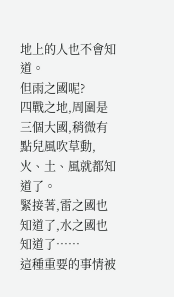地上的人也不會知道。
但雨之國呢?
四戰之地,周圍是三個大國,稍微有點兒風吹草動,火、土、風就都知道了。
緊接著,雷之國也知道了,水之國也知道了……
這種重要的事情被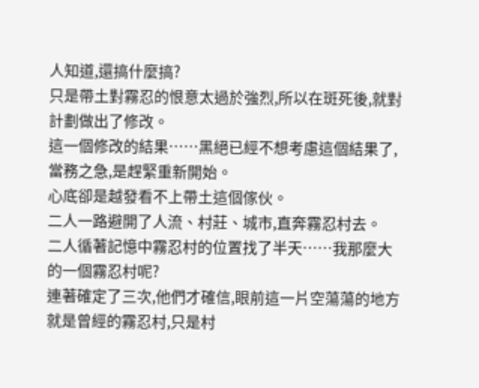人知道,還搞什麼搞?
只是帶土對霧忍的恨意太過於強烈,所以在斑死後,就對計劃做出了修改。
這一個修改的結果……黑絕已經不想考慮這個結果了,當務之急,是趕緊重新開始。
心底卻是越發看不上帶土這個傢伙。
二人一路避開了人流、村莊、城市,直奔霧忍村去。
二人循著記憶中霧忍村的位置找了半天……我那麼大的一個霧忍村呢?
連著確定了三次,他們才確信,眼前這一片空蕩蕩的地方就是曾經的霧忍村,只是村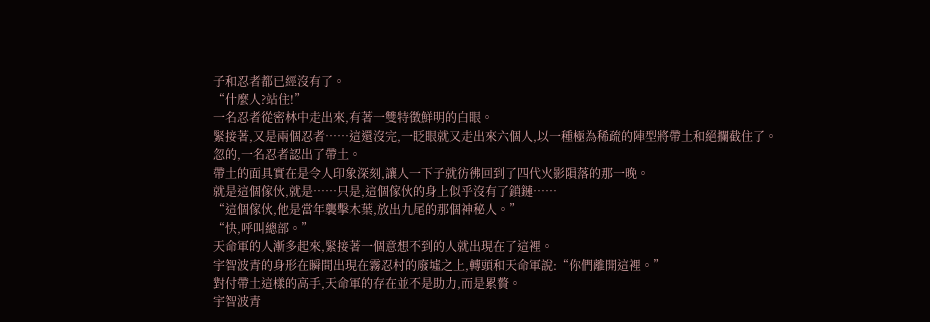子和忍者都已經沒有了。
“什麼人?站住!”
一名忍者從密林中走出來,有著一雙特徵鮮明的白眼。
緊接著,又是兩個忍者……這還沒完,一眨眼就又走出來六個人,以一種極為稀疏的陣型將帶土和絕攔截住了。
忽的,一名忍者認出了帶土。
帶土的面具實在是令人印象深刻,讓人一下子就彷彿回到了四代火影隕落的那一晚。
就是這個傢伙,就是……只是,這個傢伙的身上似乎沒有了鎖鏈……
“這個傢伙,他是當年襲擊木葉,放出九尾的那個神秘人。”
“快,呼叫總部。”
天命軍的人漸多起來,緊接著一個意想不到的人就出現在了這裡。
宇智波青的身形在瞬間出現在霧忍村的廢墟之上,轉頭和天命軍說:“你們離開這裡。”
對付帶土這樣的高手,天命軍的存在並不是助力,而是累贅。
宇智波青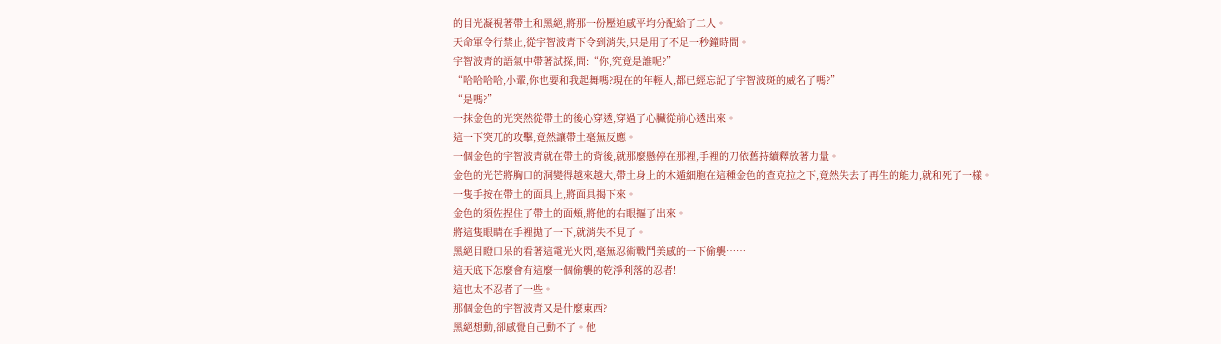的目光凝視著帶土和黑絕,將那一份壓迫感平均分配給了二人。
天命軍令行禁止,從宇智波青下令到消失,只是用了不足一秒鐘時間。
宇智波青的語氣中帶著試探,問:“你,究竟是誰呢?”
“哈哈哈哈,小輩,你也要和我起舞嗎?現在的年輕人,都已經忘記了宇智波斑的威名了嗎?”
“是嗎?”
一抹金色的光突然從帶土的後心穿透,穿過了心臟從前心透出來。
這一下突兀的攻擊,竟然讓帶土毫無反應。
一個金色的宇智波青就在帶土的背後,就那麼懸停在那裡,手裡的刀依舊持續釋放著力量。
金色的光芒將胸口的洞變得越來越大,帶土身上的木遁細胞在這種金色的查克拉之下,竟然失去了再生的能力,就和死了一樣。
一隻手按在帶土的面具上,將面具揭下來。
金色的須佐捏住了帶土的面頰,將他的右眼摳了出來。
將這隻眼睛在手裡拋了一下,就消失不見了。
黑絕目瞪口呆的看著這電光火閃,毫無忍術戰鬥美感的一下偷襲……
這天底下怎麼會有這麼一個偷襲的乾淨利落的忍者!
這也太不忍者了一些。
那個金色的宇智波青又是什麼東西?
黑絕想動,卻感覺自己動不了。他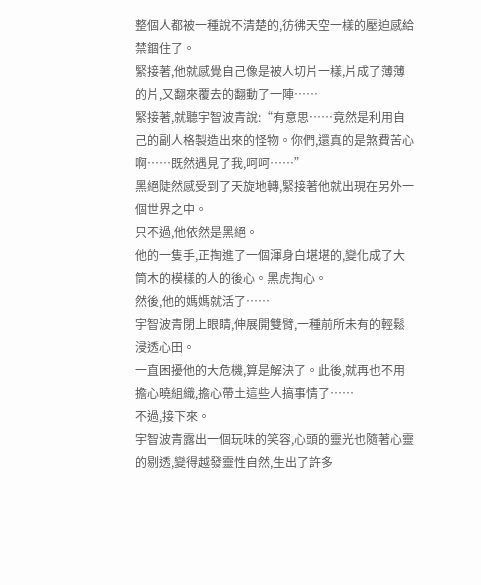整個人都被一種說不清楚的,彷彿天空一樣的壓迫感給禁錮住了。
緊接著,他就感覺自己像是被人切片一樣,片成了薄薄的片,又翻來覆去的翻動了一陣……
緊接著,就聽宇智波青說:“有意思……竟然是利用自己的副人格製造出來的怪物。你們,還真的是煞費苦心啊……既然遇見了我,呵呵……”
黑絕陡然感受到了天旋地轉,緊接著他就出現在另外一個世界之中。
只不過,他依然是黑絕。
他的一隻手,正掏進了一個渾身白堪堪的,變化成了大筒木的模樣的人的後心。黑虎掏心。
然後,他的媽媽就活了……
宇智波青閉上眼睛,伸展開雙臂,一種前所未有的輕鬆浸透心田。
一直困擾他的大危機,算是解決了。此後,就再也不用擔心曉組織,擔心帶土這些人搞事情了……
不過,接下來。
宇智波青露出一個玩味的笑容,心頭的靈光也隨著心靈的剔透,變得越發靈性自然,生出了許多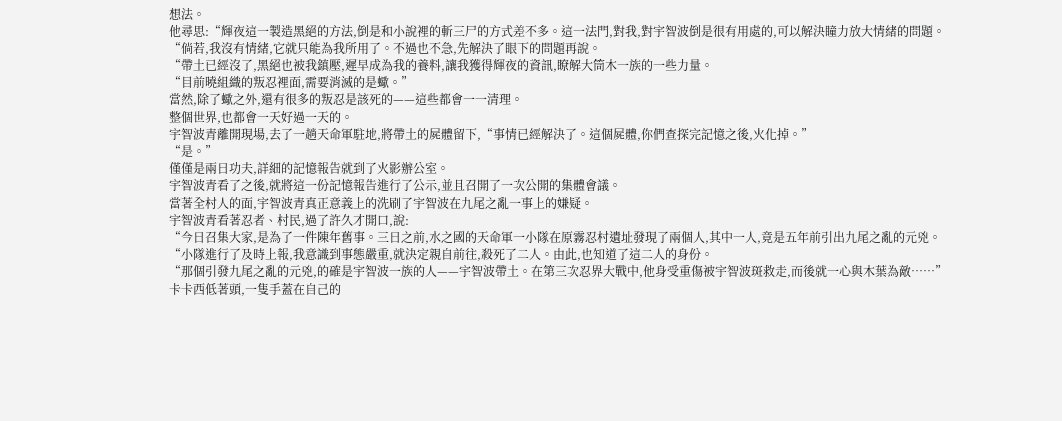想法。
他尋思:“輝夜這一製造黑絕的方法,倒是和小說裡的斬三尸的方式差不多。這一法門,對我,對宇智波倒是很有用處的,可以解決瞳力放大情緒的問題。
“倘若,我沒有情緒,它就只能為我所用了。不過也不急,先解決了眼下的問題再說。
“帶土已經沒了,黑絕也被我鎮壓,遲早成為我的養料,讓我獲得輝夜的資訊,瞭解大筒木一族的一些力量。
“目前曉組織的叛忍裡面,需要消滅的是蠍。”
當然,除了蠍之外,還有很多的叛忍是該死的——這些都會一一清理。
整個世界,也都會一天好過一天的。
宇智波青離開現場,去了一趟天命軍駐地,將帶土的屍體留下,“事情已經解決了。這個屍體,你們查探完記憶之後,火化掉。”
“是。”
僅僅是兩日功夫,詳細的記憶報告就到了火影辦公室。
宇智波青看了之後,就將這一份記憶報告進行了公示,並且召開了一次公開的集體會議。
當著全村人的面,宇智波青真正意義上的洗刷了宇智波在九尾之亂一事上的嫌疑。
宇智波青看著忍者、村民,過了許久才開口,說:
“今日召集大家,是為了一件陳年舊事。三日之前,水之國的天命軍一小隊在原霧忍村遺址發現了兩個人,其中一人,竟是五年前引出九尾之亂的元兇。
“小隊進行了及時上報,我意識到事態嚴重,就決定親自前往,殺死了二人。由此,也知道了這二人的身份。
“那個引發九尾之亂的元兇,的確是宇智波一族的人——宇智波帶土。在第三次忍界大戰中,他身受重傷被宇智波斑救走,而後就一心與木葉為敵……”
卡卡西低著頭,一隻手蓋在自己的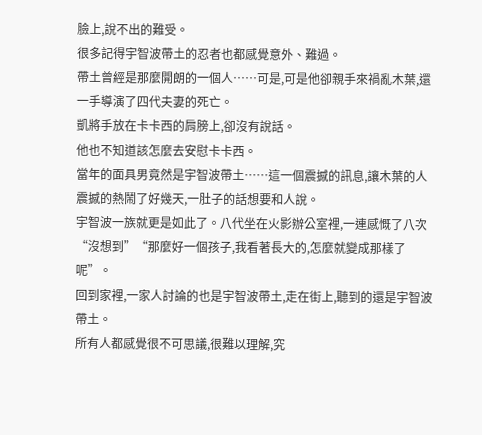臉上,說不出的難受。
很多記得宇智波帶土的忍者也都感覺意外、難過。
帶土曾經是那麼開朗的一個人……可是,可是他卻親手來禍亂木葉,還一手導演了四代夫妻的死亡。
凱將手放在卡卡西的肩膀上,卻沒有說話。
他也不知道該怎麼去安慰卡卡西。
當年的面具男竟然是宇智波帶土……這一個震撼的訊息,讓木葉的人震撼的熱鬧了好幾天,一肚子的話想要和人說。
宇智波一族就更是如此了。八代坐在火影辦公室裡,一連感慨了八次“沒想到”“那麼好一個孩子,我看著長大的,怎麼就變成那樣了呢”。
回到家裡,一家人討論的也是宇智波帶土,走在街上,聽到的還是宇智波帶土。
所有人都感覺很不可思議,很難以理解,究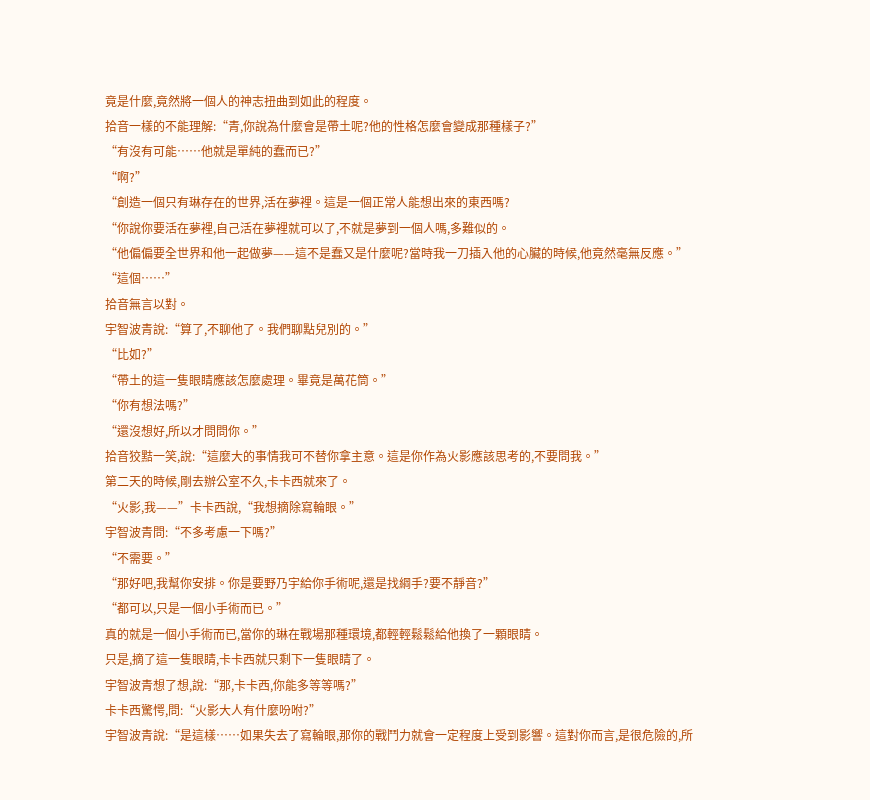竟是什麼,竟然將一個人的神志扭曲到如此的程度。
拾音一樣的不能理解:“青,你說為什麼會是帶土呢?他的性格怎麼會變成那種樣子?”
“有沒有可能……他就是單純的蠢而已?”
“啊?”
“創造一個只有琳存在的世界,活在夢裡。這是一個正常人能想出來的東西嗎?
“你說你要活在夢裡,自己活在夢裡就可以了,不就是夢到一個人嗎,多難似的。
“他偏偏要全世界和他一起做夢——這不是蠢又是什麼呢?當時我一刀插入他的心臟的時候,他竟然毫無反應。”
“這個……”
拾音無言以對。
宇智波青說:“算了,不聊他了。我們聊點兒別的。”
“比如?”
“帶土的這一隻眼睛應該怎麼處理。畢竟是萬花筒。”
“你有想法嗎?”
“還沒想好,所以才問問你。”
拾音狡黠一笑,說:“這麼大的事情我可不替你拿主意。這是你作為火影應該思考的,不要問我。”
第二天的時候,剛去辦公室不久,卡卡西就來了。
“火影,我——”卡卡西說,“我想摘除寫輪眼。”
宇智波青問:“不多考慮一下嗎?”
“不需要。”
“那好吧,我幫你安排。你是要野乃宇給你手術呢,還是找綱手?要不靜音?”
“都可以,只是一個小手術而已。”
真的就是一個小手術而已,當你的琳在戰場那種環境,都輕輕鬆鬆給他換了一顆眼睛。
只是,摘了這一隻眼睛,卡卡西就只剩下一隻眼睛了。
宇智波青想了想,說:“那,卡卡西,你能多等等嗎?”
卡卡西驚愕,問:“火影大人有什麼吩咐?”
宇智波青說:“是這樣……如果失去了寫輪眼,那你的戰鬥力就會一定程度上受到影響。這對你而言,是很危險的,所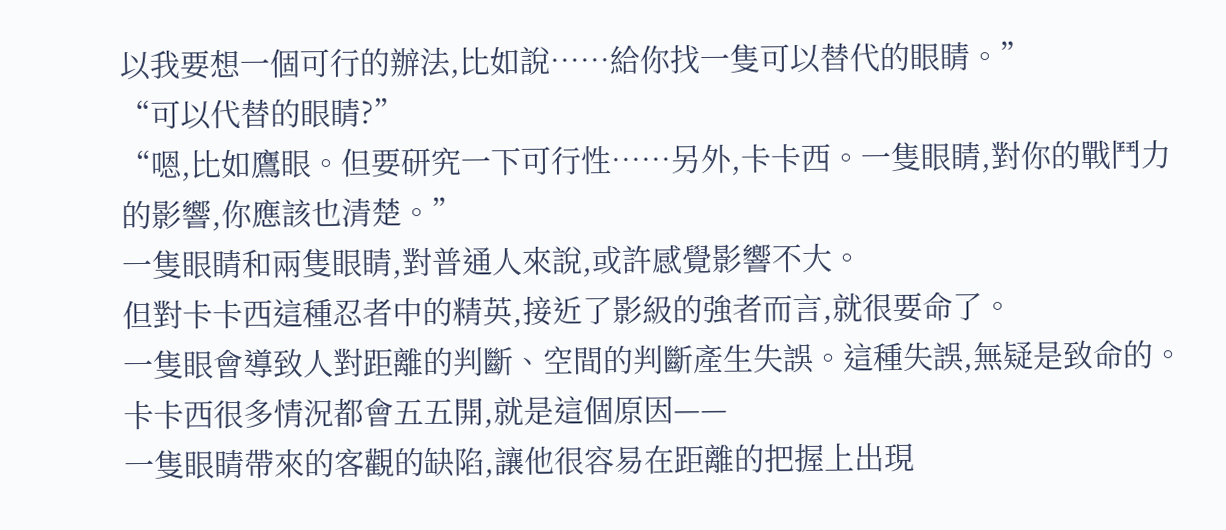以我要想一個可行的辦法,比如說……給你找一隻可以替代的眼睛。”
“可以代替的眼睛?”
“嗯,比如鷹眼。但要研究一下可行性……另外,卡卡西。一隻眼睛,對你的戰鬥力的影響,你應該也清楚。”
一隻眼睛和兩隻眼睛,對普通人來說,或許感覺影響不大。
但對卡卡西這種忍者中的精英,接近了影級的強者而言,就很要命了。
一隻眼會導致人對距離的判斷、空間的判斷產生失誤。這種失誤,無疑是致命的。
卡卡西很多情況都會五五開,就是這個原因——
一隻眼睛帶來的客觀的缺陷,讓他很容易在距離的把握上出現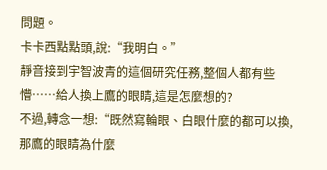問題。
卡卡西點點頭,說:“我明白。”
靜音接到宇智波青的這個研究任務,整個人都有些懵……給人換上鷹的眼睛,這是怎麼想的?
不過,轉念一想:“既然寫輪眼、白眼什麼的都可以換,那鷹的眼睛為什麼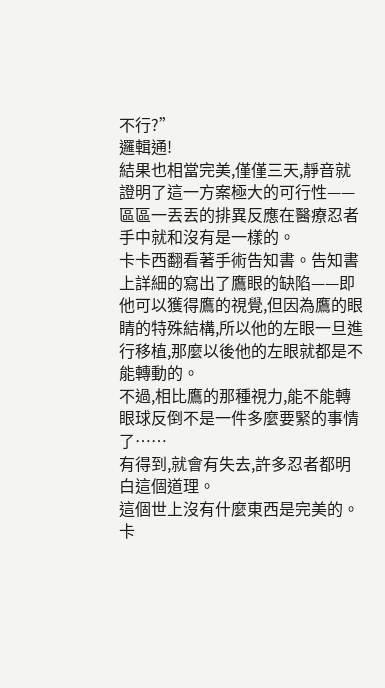不行?”
邏輯通!
結果也相當完美,僅僅三天,靜音就證明了這一方案極大的可行性——
區區一丟丟的排異反應在醫療忍者手中就和沒有是一樣的。
卡卡西翻看著手術告知書。告知書上詳細的寫出了鷹眼的缺陷——即他可以獲得鷹的視覺,但因為鷹的眼睛的特殊結構,所以他的左眼一旦進行移植,那麼以後他的左眼就都是不能轉動的。
不過,相比鷹的那種視力,能不能轉眼球反倒不是一件多麼要緊的事情了……
有得到,就會有失去,許多忍者都明白這個道理。
這個世上沒有什麼東西是完美的。
卡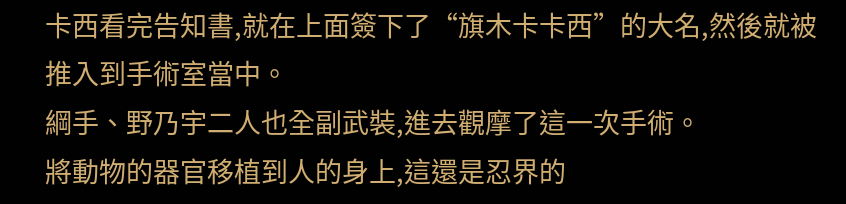卡西看完告知書,就在上面簽下了“旗木卡卡西”的大名,然後就被推入到手術室當中。
綱手、野乃宇二人也全副武裝,進去觀摩了這一次手術。
將動物的器官移植到人的身上,這還是忍界的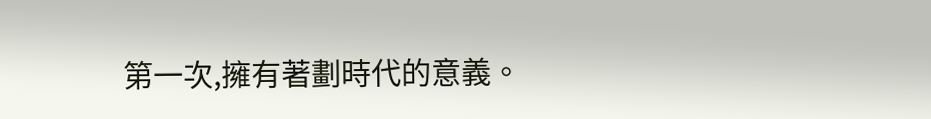第一次,擁有著劃時代的意義。